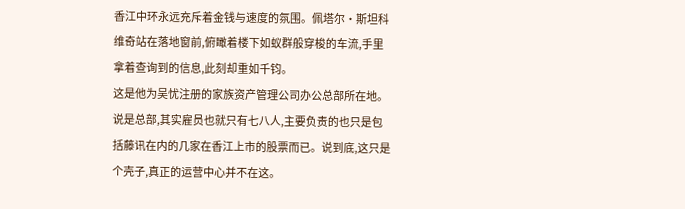香江中环永远充斥着金钱与速度的氛围。佩塔尔·斯坦科维奇站在落地窗前,俯瞰着楼下如蚁群般穿梭的车流,手里拿着查询到的信息,此刻却重如千钧。
这是他为吴忧注册的家族资产管理公司办公总部所在地。说是总部,其实雇员也就只有七八人,主要负责的也只是包括藤讯在内的几家在香江上市的股票而已。说到底,这只是个壳子,真正的运营中心并不在这。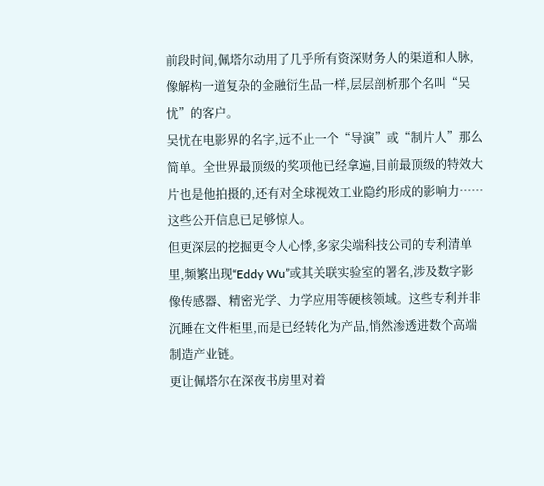前段时间,佩塔尔动用了几乎所有资深财务人的渠道和人脉,像解构一道复杂的金融衍生品一样,层层剖析那个名叫“吴忧”的客户。
吴忧在电影界的名字,远不止一个“导演”或“制片人”那么简单。全世界最顶级的奖项他已经拿遍,目前最顶级的特效大片也是他拍摄的,还有对全球视效工业隐约形成的影响力……这些公开信息已足够惊人。
但更深层的挖掘更令人心悸,多家尖端科技公司的专利清单里,频繁出现“Eddy Wu”或其关联实验室的署名,涉及数字影像传感器、精密光学、力学应用等硬核领域。这些专利并非沉睡在文件柜里,而是已经转化为产品,悄然渗透进数个高端制造产业链。
更让佩塔尔在深夜书房里对着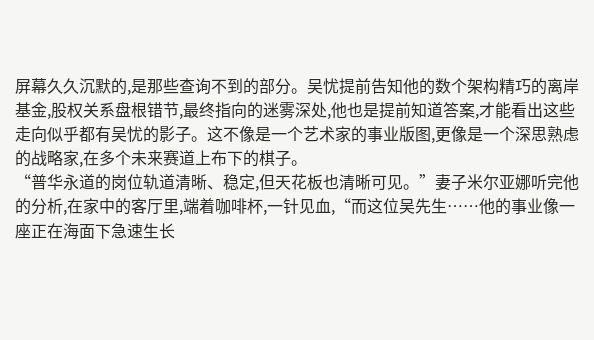屏幕久久沉默的,是那些查询不到的部分。吴忧提前告知他的数个架构精巧的离岸基金,股权关系盘根错节,最终指向的迷雾深处,他也是提前知道答案,才能看出这些走向似乎都有吴忧的影子。这不像是一个艺术家的事业版图,更像是一个深思熟虑的战略家,在多个未来赛道上布下的棋子。
“普华永道的岗位轨道清晰、稳定,但天花板也清晰可见。”妻子米尔亚娜听完他的分析,在家中的客厅里,端着咖啡杯,一针见血,“而这位吴先生……他的事业像一座正在海面下急速生长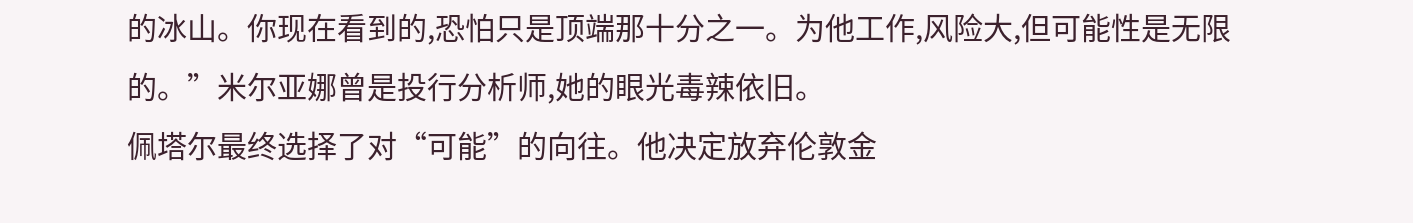的冰山。你现在看到的,恐怕只是顶端那十分之一。为他工作,风险大,但可能性是无限的。”米尔亚娜曾是投行分析师,她的眼光毒辣依旧。
佩塔尔最终选择了对“可能”的向往。他决定放弃伦敦金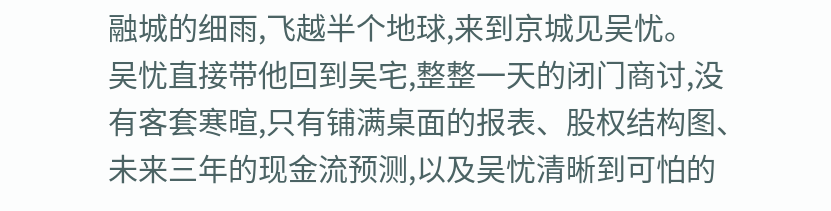融城的细雨,飞越半个地球,来到京城见吴忧。
吴忧直接带他回到吴宅,整整一天的闭门商讨,没有客套寒暄,只有铺满桌面的报表、股权结构图、未来三年的现金流预测,以及吴忧清晰到可怕的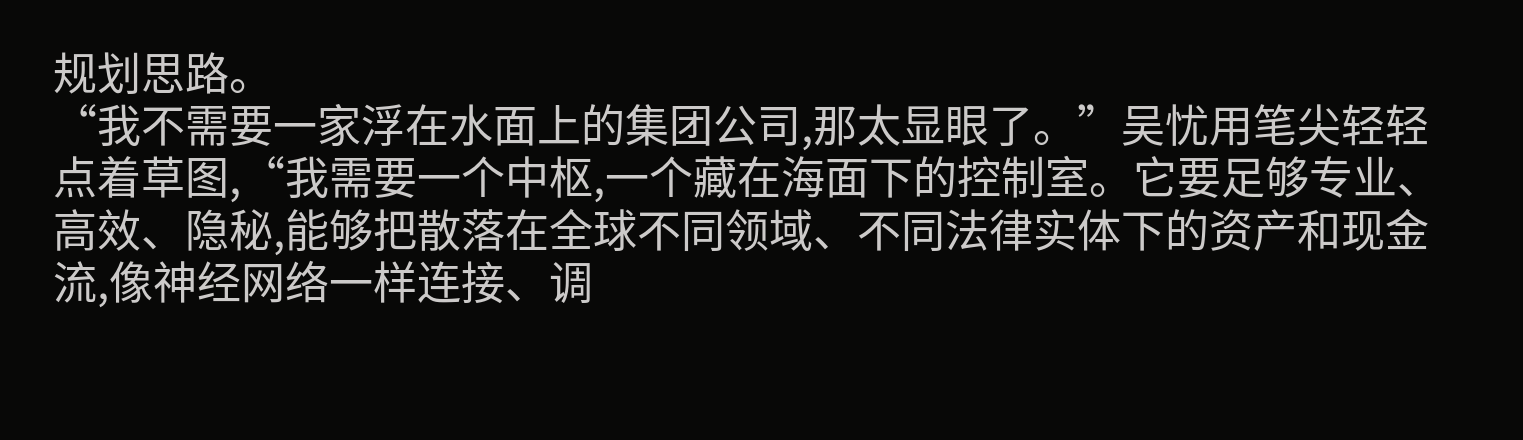规划思路。
“我不需要一家浮在水面上的集团公司,那太显眼了。”吴忧用笔尖轻轻点着草图,“我需要一个中枢,一个藏在海面下的控制室。它要足够专业、高效、隐秘,能够把散落在全球不同领域、不同法律实体下的资产和现金流,像神经网络一样连接、调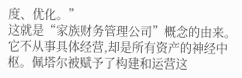度、优化。”
这就是“家族财务管理公司”概念的由来。它不从事具体经营,却是所有资产的神经中枢。佩塔尔被赋予了构建和运营这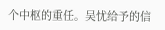个中枢的重任。吴忧给予的信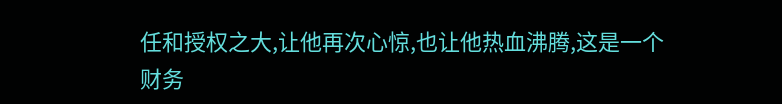任和授权之大,让他再次心惊,也让他热血沸腾,这是一个财务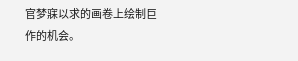官梦寐以求的画卷上绘制巨作的机会。